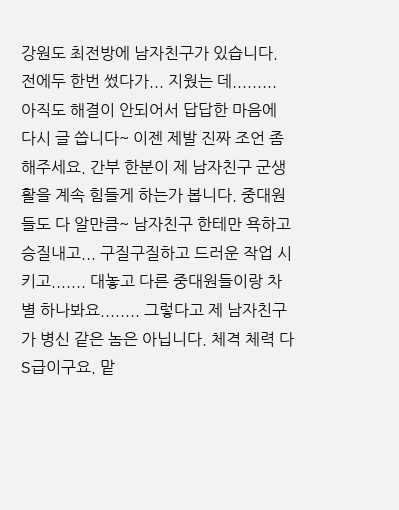강원도 최전방에 남자친구가 있습니다. 전에두 한번 썼다가... 지웠는 데......... 아직도 해결이 안되어서 답답한 마음에 다시 글 씁니다~ 이젠 제발 진짜 조언 좀 해주세요. 간부 한분이 제 남자친구 군생활을 계속 힘들게 하는가 봅니다. 중대원들도 다 알만큼~ 남자친구 한테만 욕하고 승질내고... 구질구질하고 드러운 작업 시키고....... 대놓고 다른 중대원들이랑 차별 하나봐요........ 그렇다고 제 남자친구가 병신 같은 놈은 아닙니다. 체격 체력 다 S급이구요. 맡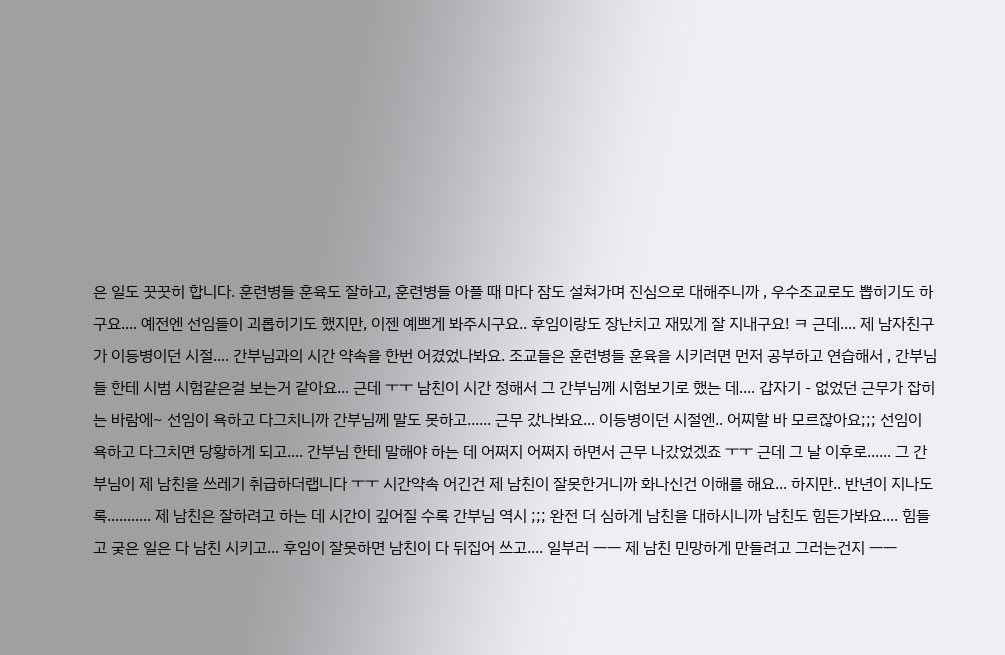은 일도 꿋꿋히 합니다. 훈련병들 훈육도 잘하고, 훈련병들 아플 때 마다 잠도 설쳐가며 진심으로 대해주니까 , 우수조교로도 뽑히기도 하구요.... 예전엔 선임들이 괴롭히기도 했지만, 이젠 예쁘게 봐주시구요.. 후임이랑도 장난치고 재밌게 잘 지내구요! ㅋ 근데.... 제 남자친구가 이등병이던 시절.... 간부님과의 시간 약속을 한번 어겼었나봐요. 조교들은 훈련병들 훈육을 시키려면 먼저 공부하고 연습해서 , 간부님들 한테 시범 시험같은걸 보는거 같아요... 근데 ㅜㅜ 남친이 시간 정해서 그 간부님께 시험보기로 했는 데.... 갑자기 - 없었던 근무가 잡히는 바람에~ 선임이 욕하고 다그치니까 간부님께 말도 못하고...... 근무 갔나봐요... 이등병이던 시절엔.. 어찌할 바 모르잖아요;;; 선임이 욕하고 다그치면 당황하게 되고.... 간부님 한테 말해야 하는 데 어쩌지 어쩌지 하면서 근무 나갔었겠죠 ㅜㅜ 근데 그 날 이후로...... 그 간부님이 제 남친을 쓰레기 취급하더랩니다 ㅜㅜ 시간약속 어긴건 제 남친이 잘못한거니까 화나신건 이해를 해요... 하지만.. 반년이 지나도록........... 제 남친은 잘하려고 하는 데 시간이 깊어질 수록 간부님 역시 ;;; 완전 더 심하게 남친을 대하시니까 남친도 힘든가봐요.... 힘들고 궂은 일은 다 남친 시키고... 후임이 잘못하면 남친이 다 뒤집어 쓰고.... 일부러 ㅡㅡ 제 남친 민망하게 만들려고 그러는건지 ㅡㅡ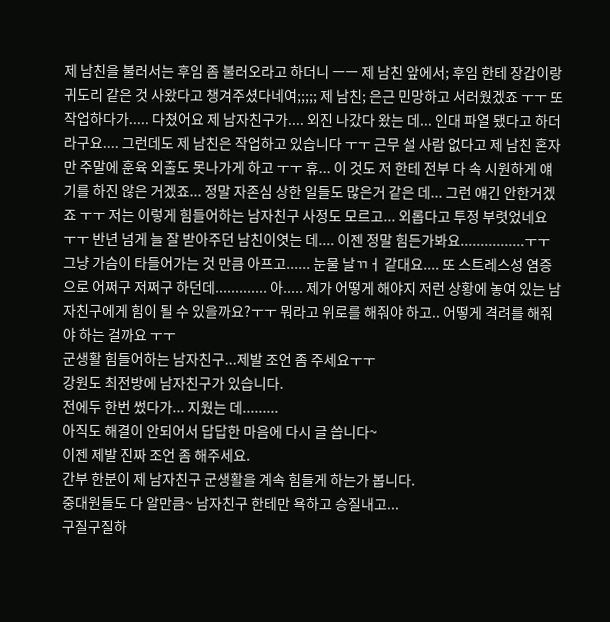제 남친을 불러서는 후임 좀 불러오라고 하더니 ㅡㅡ 제 남친 앞에서; 후임 한테 장갑이랑 귀도리 같은 것 사왔다고 챙겨주셨다네여;;;;; 제 남친; 은근 민망하고 서러웠겠죠 ㅜㅜ 또 작업하다가..... 다쳤어요 제 남자친구가.... 외진 나갔다 왔는 데... 인대 파열 됐다고 하더라구요.... 그런데도 제 남친은 작업하고 있습니다 ㅜㅜ 근무 설 사람 없다고 제 남친 혼자만 주말에 훈육 외출도 못나가게 하고 ㅜㅜ 휴... 이 것도 저 한테 전부 다 속 시원하게 얘기를 하진 않은 거겠죠... 정말 자존심 상한 일들도 많은거 같은 데... 그런 얘긴 안한거겠죠 ㅜㅜ 저는 이렇게 힘들어하는 남자친구 사정도 모르고... 외롭다고 투정 부렷었네요 ㅜㅜ 반년 넘게 늘 잘 받아주던 남친이엿는 데.... 이젠 정말 힘든가봐요................ㅜㅜ 그냥 가슴이 타들어가는 것 만큼 아프고...... 눈물 날ㄲㅓ 같대요.... 또 스트레스성 염증으로 어쩌구 저쩌구 하던데............. 아..... 제가 어떻게 해야지 저런 상황에 놓여 있는 남자친구에게 힘이 될 수 있을까요?ㅜㅜ 뭐라고 위로를 해줘야 하고.. 어떻게 격려를 해줘야 하는 걸까요 ㅜㅜ
군생활 힘들어하는 남자친구...제발 조언 좀 주세요ㅜㅜ
강원도 최전방에 남자친구가 있습니다.
전에두 한번 썼다가... 지웠는 데.........
아직도 해결이 안되어서 답답한 마음에 다시 글 씁니다~
이젠 제발 진짜 조언 좀 해주세요.
간부 한분이 제 남자친구 군생활을 계속 힘들게 하는가 봅니다.
중대원들도 다 알만큼~ 남자친구 한테만 욕하고 승질내고...
구질구질하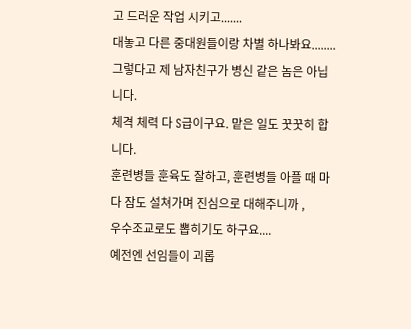고 드러운 작업 시키고.......
대놓고 다른 중대원들이랑 차별 하나봐요........
그렇다고 제 남자친구가 병신 같은 놈은 아닙니다.
체격 체력 다 S급이구요. 맡은 일도 꿋꿋히 합니다.
훈련병들 훈육도 잘하고, 훈련병들 아플 때 마다 잠도 설쳐가며 진심으로 대해주니까 ,
우수조교로도 뽑히기도 하구요....
예전엔 선임들이 괴롭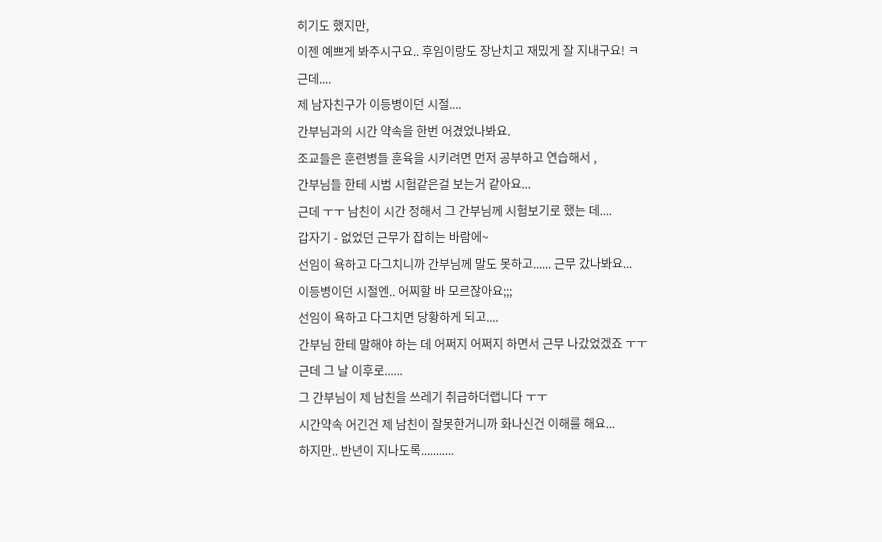히기도 했지만,
이젠 예쁘게 봐주시구요.. 후임이랑도 장난치고 재밌게 잘 지내구요! ㅋ
근데....
제 남자친구가 이등병이던 시절....
간부님과의 시간 약속을 한번 어겼었나봐요.
조교들은 훈련병들 훈육을 시키려면 먼저 공부하고 연습해서 ,
간부님들 한테 시범 시험같은걸 보는거 같아요...
근데 ㅜㅜ 남친이 시간 정해서 그 간부님께 시험보기로 했는 데....
갑자기 - 없었던 근무가 잡히는 바람에~
선임이 욕하고 다그치니까 간부님께 말도 못하고...... 근무 갔나봐요...
이등병이던 시절엔.. 어찌할 바 모르잖아요;;;
선임이 욕하고 다그치면 당황하게 되고....
간부님 한테 말해야 하는 데 어쩌지 어쩌지 하면서 근무 나갔었겠죠 ㅜㅜ
근데 그 날 이후로......
그 간부님이 제 남친을 쓰레기 취급하더랩니다 ㅜㅜ
시간약속 어긴건 제 남친이 잘못한거니까 화나신건 이해를 해요...
하지만.. 반년이 지나도록...........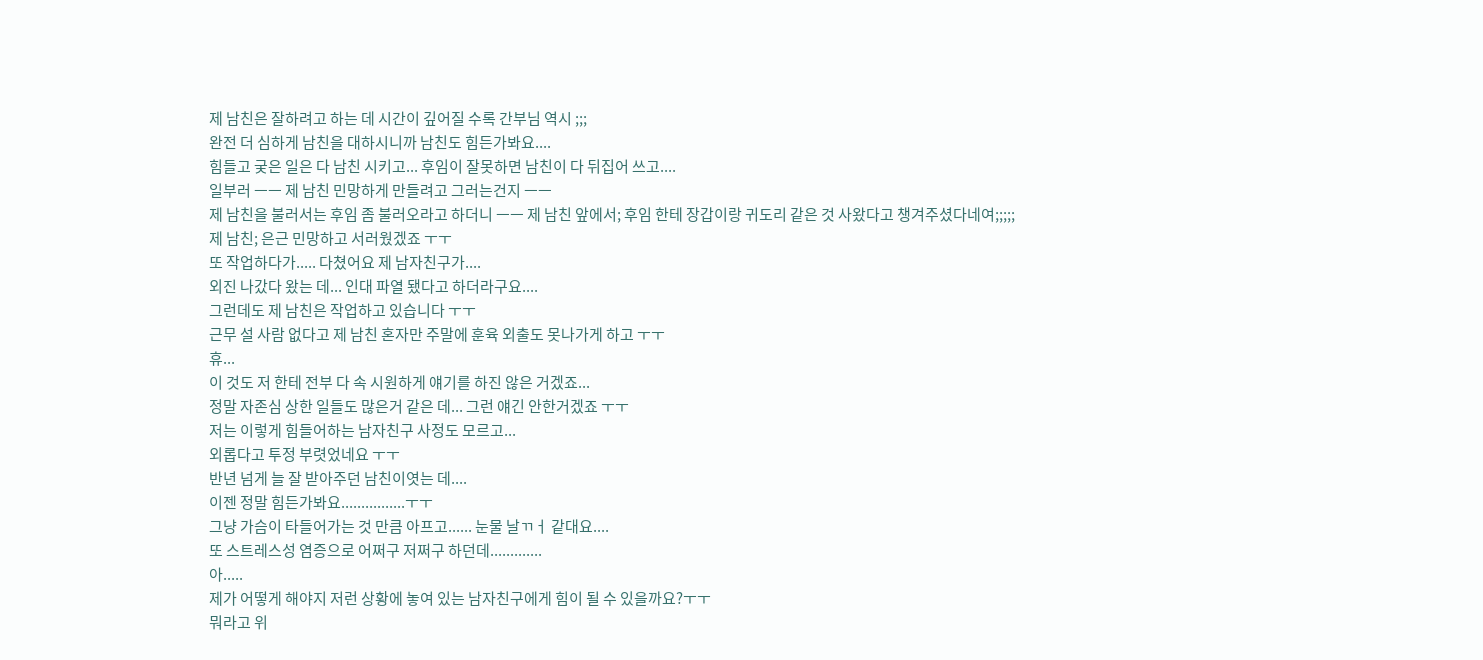제 남친은 잘하려고 하는 데 시간이 깊어질 수록 간부님 역시 ;;;
완전 더 심하게 남친을 대하시니까 남친도 힘든가봐요....
힘들고 궂은 일은 다 남친 시키고... 후임이 잘못하면 남친이 다 뒤집어 쓰고....
일부러 ㅡㅡ 제 남친 민망하게 만들려고 그러는건지 ㅡㅡ
제 남친을 불러서는 후임 좀 불러오라고 하더니 ㅡㅡ 제 남친 앞에서; 후임 한테 장갑이랑 귀도리 같은 것 사왔다고 챙겨주셨다네여;;;;;
제 남친; 은근 민망하고 서러웠겠죠 ㅜㅜ
또 작업하다가..... 다쳤어요 제 남자친구가....
외진 나갔다 왔는 데... 인대 파열 됐다고 하더라구요....
그런데도 제 남친은 작업하고 있습니다 ㅜㅜ
근무 설 사람 없다고 제 남친 혼자만 주말에 훈육 외출도 못나가게 하고 ㅜㅜ
휴...
이 것도 저 한테 전부 다 속 시원하게 얘기를 하진 않은 거겠죠...
정말 자존심 상한 일들도 많은거 같은 데... 그런 얘긴 안한거겠죠 ㅜㅜ
저는 이렇게 힘들어하는 남자친구 사정도 모르고...
외롭다고 투정 부렷었네요 ㅜㅜ
반년 넘게 늘 잘 받아주던 남친이엿는 데....
이젠 정말 힘든가봐요................ㅜㅜ
그냥 가슴이 타들어가는 것 만큼 아프고...... 눈물 날ㄲㅓ 같대요....
또 스트레스성 염증으로 어쩌구 저쩌구 하던데.............
아.....
제가 어떻게 해야지 저런 상황에 놓여 있는 남자친구에게 힘이 될 수 있을까요?ㅜㅜ
뭐라고 위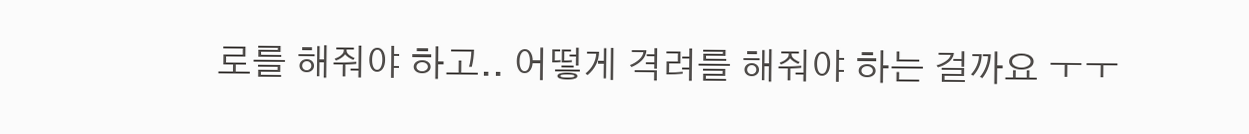로를 해줘야 하고.. 어떻게 격려를 해줘야 하는 걸까요 ㅜㅜ